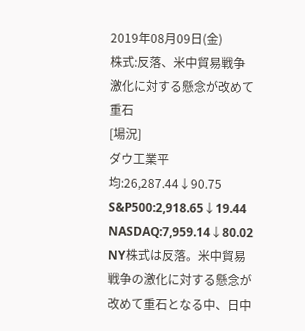2019年08月09日(金)
株式:反落、米中貿易戦争激化に対する懸念が改めて重石
[場況]
ダウ工業平均:26,287.44↓90.75
S&P500:2,918.65↓19.44
NASDAQ:7,959.14↓80.02
NY株式は反落。米中貿易戦争の激化に対する懸念が改めて重石となる中、日中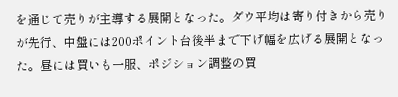を通じて売りが主導する展開となった。ダウ平均は寄り付きから売りが先行、中盤には200ポイント台後半まで下げ幅を広げる展開となった。昼には買いも一服、ポジション調整の買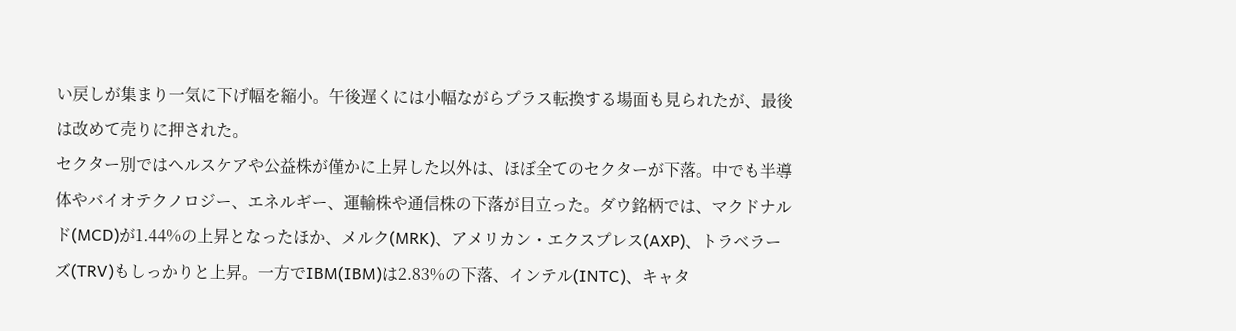い戻しが集まり一気に下げ幅を縮小。午後遅くには小幅ながらプラス転換する場面も見られたが、最後は改めて売りに押された。
セクター別ではヘルスケアや公益株が僅かに上昇した以外は、ほぼ全てのセクターが下落。中でも半導体やバイオテクノロジー、エネルギー、運輸株や通信株の下落が目立った。ダウ銘柄では、マクドナルド(MCD)が1.44%の上昇となったほか、メルク(MRK)、アメリカン・エクスプレス(AXP)、トラベラーズ(TRV)もしっかりと上昇。一方でIBM(IBM)は2.83%の下落、インテル(INTC)、キャタ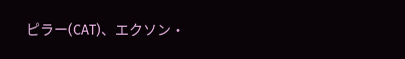ピラー(CAT)、エクソン・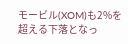モービル(XOM)も2%を超える下落となっ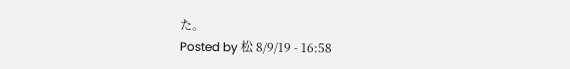た。
Posted by 松 8/9/19 - 16:58